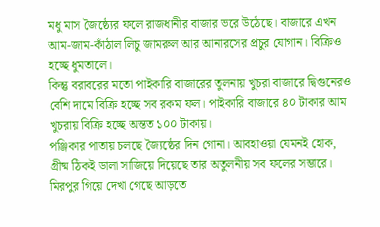মধু মাস জৈষ্ঠ্যের ফলে রাজধানীর বাজার ভরে উঠেছে। বাজারে এখন আম-জাম-কাঁঠাল লিচু জামরুল আর আনারসের প্রচুর যোগান। বিক্রিও হচ্ছে ধুমতালে।
কিন্তু বরাবরের মতো পাইকারি বাজারের তুলনায় খুচরা বাজারে দ্বিগুনেরও বেশি দামে বিক্রি হচ্ছে সব রকম ফল। পাইকারি বাজারে ৪০ টাকার আম খুচরায় বিক্রি হচ্ছে অন্তত ১০০ টাকায়।
পঞ্জিকার পাতায় চলছে জ্যৈষ্ঠের দিন গোনা। আবহাওয়া যেমনই হোক, গ্রীষ্ম ঠিকই ডালা সাজিয়ে দিয়েছে তার অতুলনীয় সব ফলের সম্ভারে।
মিরপুর গিয়ে দেখা গেছে আড়তে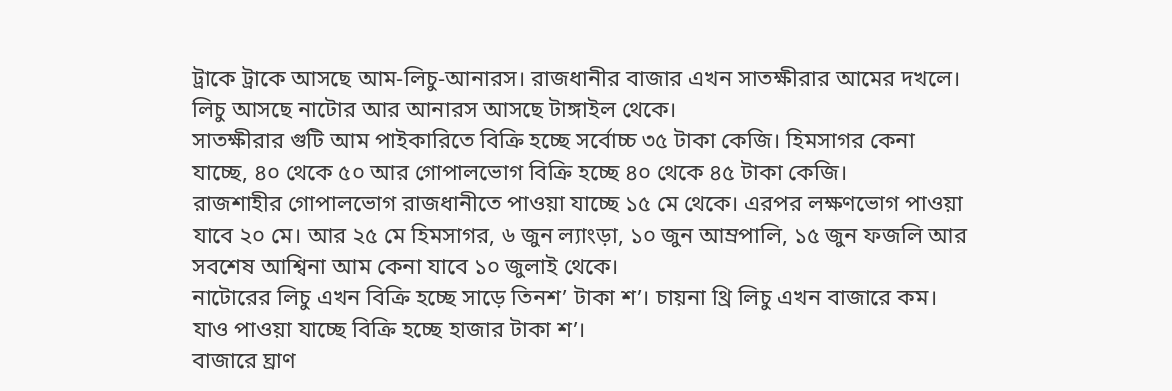ট্রাকে ট্রাকে আসছে আম-লিচু-আনারস। রাজধানীর বাজার এখন সাতক্ষীরার আমের দখলে। লিচু আসছে নাটোর আর আনারস আসছে টাঙ্গাইল থেকে।
সাতক্ষীরার গুটি আম পাইকারিতে বিক্রি হচ্ছে সর্বোচ্চ ৩৫ টাকা কেজি। হিমসাগর কেনা যাচ্ছে, ৪০ থেকে ৫০ আর গোপালভোগ বিক্রি হচ্ছে ৪০ থেকে ৪৫ টাকা কেজি।
রাজশাহীর গোপালভোগ রাজধানীতে পাওয়া যাচ্ছে ১৫ মে থেকে। এরপর লক্ষণভোগ পাওয়া যাবে ২০ মে। আর ২৫ মে হিমসাগর, ৬ জুন ল্যাংড়া, ১০ জুন আম্রপালি, ১৫ জুন ফজলি আর সবশেষ আশ্বিনা আম কেনা যাবে ১০ জুলাই থেকে।
নাটোরের লিচু এখন বিক্রি হচ্ছে সাড়ে তিনশ’ টাকা শ’। চায়না থ্রি লিচু এখন বাজারে কম। যাও পাওয়া যাচ্ছে বিক্রি হচ্ছে হাজার টাকা শ’।
বাজারে ঘ্রাণ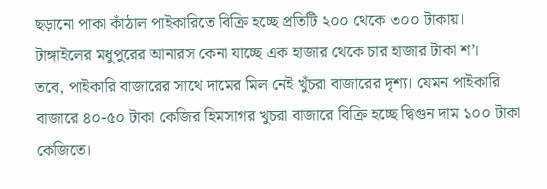ছড়ানো পাকা কাঁঠাল পাইকারিতে বিক্রি হচ্ছে প্রতিটি ২০০ থেকে ৩০০ টাকায়। টাঙ্গাইলের মধুপুরের আনারস কেনা যাচ্ছে এক হাজার থেকে চার হাজার টাকা শ’।
তবে, পাইকারি বাজারের সাথে দামের মিল নেই খুঁচরা বাজারের দৃশ্য। যেমন পাইকারি বাজারে ৪০-৫০ টাকা কেজির হিমসাগর খুচরা বাজারে বিক্রি হচ্ছে দ্বিগুন দাম ১০০ টাকা কেজিতে।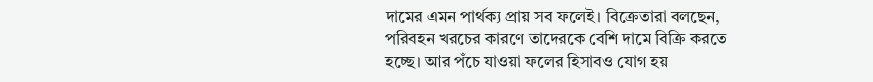দামের এমন পার্থক্য প্রায় সব ফলেই। বিক্রেতারা বলছেন, পরিবহন খরচের কারণে তাদেরকে বেশি দামে বিক্রি করতে হচ্ছে। আর পঁচে যাওয়া ফলের হিসাবও যোগ হয়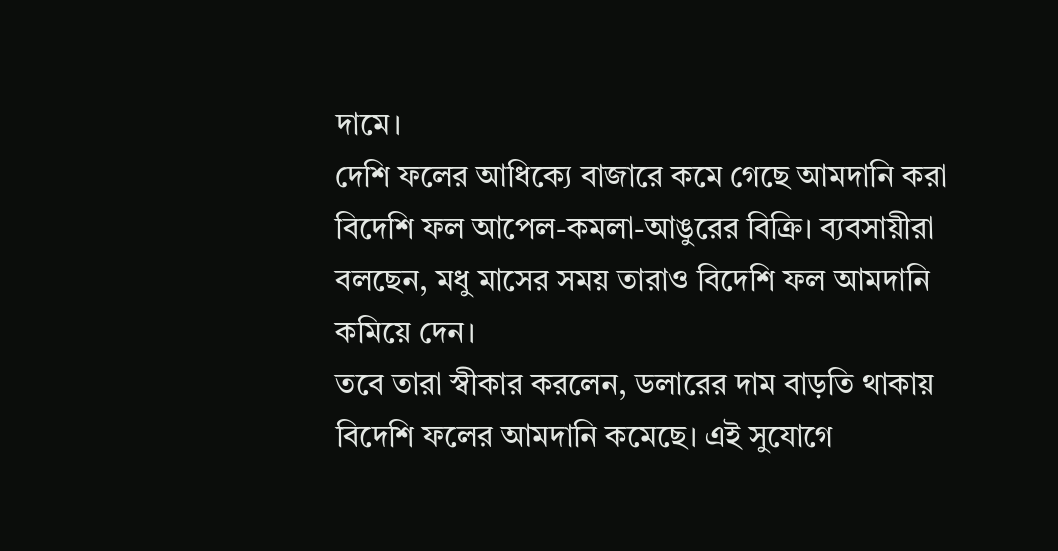দামে।
দেশি ফলের আধিক্যে বাজারে কমে গেছে আমদানি করা বিদেশি ফল আপেল-কমলা-আঙুরের বিক্রি। ব্যবসায়ীরা বলছেন, মধু মাসের সময় তারাও বিদেশি ফল আমদানি কমিয়ে দেন।
তবে তারা স্বীকার করলেন, ডলারের দাম বাড়তি থাকায় বিদেশি ফলের আমদানি কমেছে। এই সুযোগে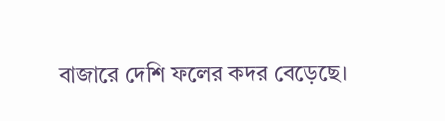বাজারে দেশি ফলের কদর বেড়েছে।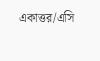একাত্তর/এসি